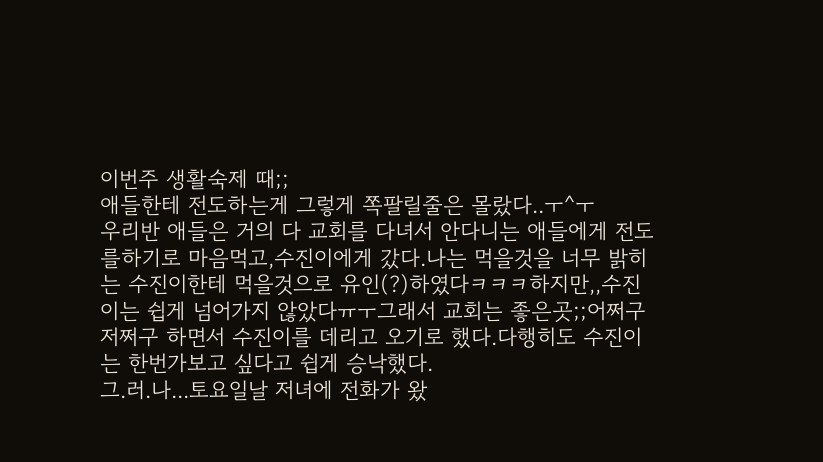이번주 생활숙제 때;;
애들한테 전도하는게 그렇게 쪽팔릴줄은 몰랐다..ㅜ^ㅜ
우리반 애들은 거의 다 교회를 다녀서 안다니는 애들에게 전도를하기로 마음먹고,수진이에게 갔다.나는 먹을것을 너무 밝히는 수진이한테 먹을것으로 유인(?)하였다ㅋㅋㅋ하지만,,수진이는 쉽게 넘어가지 않았다ㅠㅜ그래서 교회는 좋은곳;;어쩌구저쩌구 하면서 수진이를 데리고 오기로 했다.다행히도 수진이는 한번가보고 싶다고 쉽게 승낙했다.
그.러.나...토요일날 저녀에 전화가 왔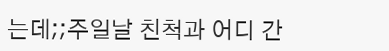는데;;주일날 친척과 어디 간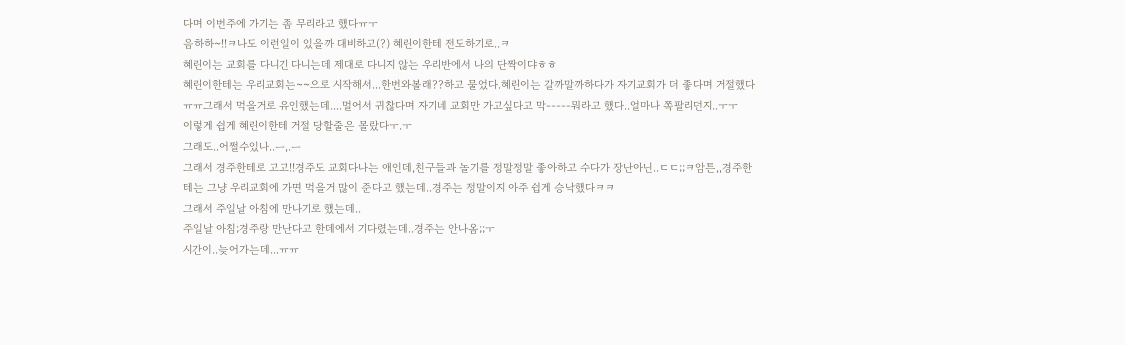다며 이번주에 가기는 좀 무리라고 했다ㅠㅜ
음하하~!!ㅋ나도 이런일이 있을까 대비하고(?) 혜린이한테 전도하기로..ㅋ
혜린이는 교회를 다니긴 다니는데 제대로 다니지 않는 우리반에서 나의 단짝이댜ㅎㅎ
혜린이한테는 우리교회는~~으로 시작해서...한번와볼래??하고 물었다.혜린이는 갈까말까하다가 자기교회가 더 좋다며 거절했다ㅠㅠ그래서 먹을거로 유인했는데....멀어서 귀찮다며 자기네 교회만 가고싶다고 막-----뭐라고 했다..얼마나 쪽팔리던지..ㅜㅜ
이렇게 쉽게 혜린이한테 거절 당할줄은 몰랐다ㅜ.ㅜ
그래도..어쩔수있나..ㅡ,.ㅡ
그래서 경주한테로 고고!!경주도 교회다나는 애인데,친구들과 놀기를 정말정말 좋아하고 수다가 장난아닌..ㄷㄷ;;ㅋ암튼,,경주한테는 그냥 우리교회에 가면 먹을거 많이 준다고 했는데..경주는 정말이지 아주 쉽게 승낙했다ㅋㅋ
그래서 주일날 아침에 만나기로 했는데..
주일날 아침;경주랑 만난다고 한데에서 기다렸는데..경주는 안나옴;;ㅜ
시간이..늦어가는데...ㅠㅠ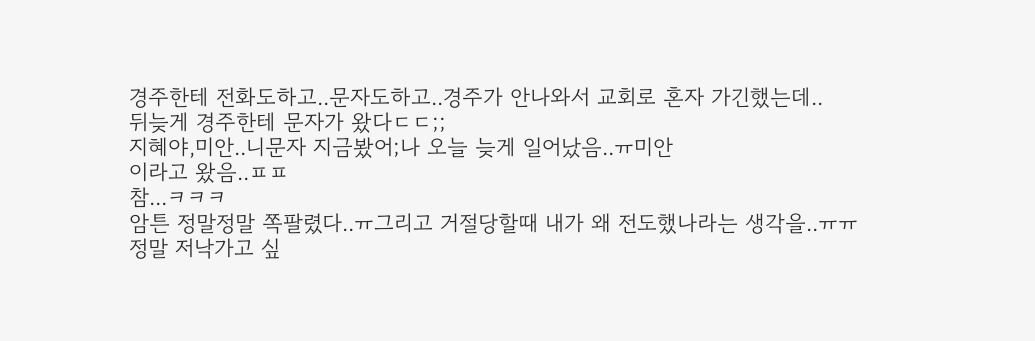경주한테 전화도하고..문자도하고..경주가 안나와서 교회로 혼자 가긴했는데..
뒤늦게 경주한테 문자가 왔다ㄷㄷ;;
지혜야,미안..니문자 지금봤어;나 오늘 늦게 일어났음..ㅠ미안
이라고 왔음..ㅍㅍ
참...ㅋㅋㅋ
암튼 정말정말 쪽팔렸다..ㅠ그리고 거절당할때 내가 왜 전도했나라는 생각을..ㅠㅠ
정말 저낙가고 싶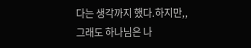다는 생각까지 했다.하지만,,그래도 하나님은 나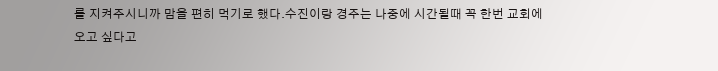를 지켜주시니까 맘을 편히 먹기로 했다.수진이랑 경주는 나중에 시간될때 꼭 한번 교회에 오고 싶다고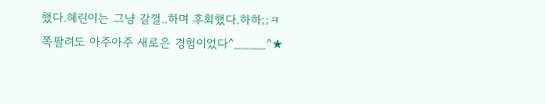했다.혜린이는 그냥 갈껄..하며 후회했다.하하;;ㅋ
쪽팔려도 아주아주 새로은 경험이었다^____^★